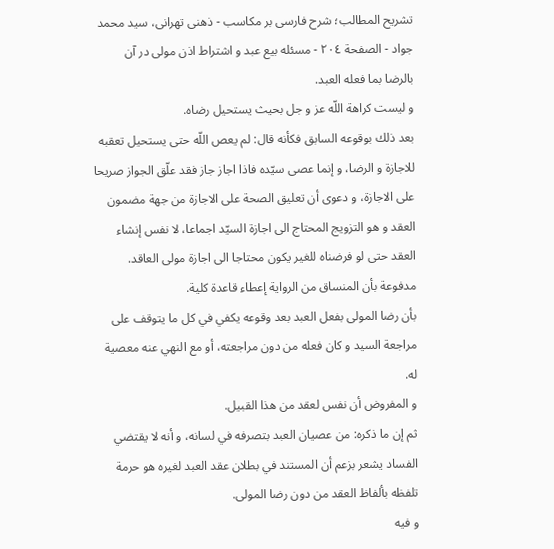تشریح المطالب؛ شرح فارسی بر مکاسب - ذهنی تهرانی، سید محمد جواد - الصفحة ٢٠٤ - مسئله بيع عبد و اشتراط اذن مولى در آن
بالرضا بما فعله العبد.
و ليست كراهة اللّه عز و جل بحيث يستحيل رضاه.
بعد ذلك بوقوعه السابق فكأنه قال: لم يعص اللّه حتى يستحيل تعقبه للاجازة و الرضا، و إنما عصى سيّده فاذا اجاز جاز فقد علّق الجواز صريحا على الاجازة، و دعوى أن تعليق الصحة على الاجازة من جهة مضمون العقد و هو التزويج المحتاج الى اجازة السيّد اجماعا، لا نفس إنشاء العقد حتى لو فرضناه للغير يكون محتاجا الى اجازة مولى العاقد.
مدفوعة بأن المنساق من الرواية إعطاء قاعدة كلية.
بأن رضا المولى بفعل العبد بعد وقوعه يكفي في كل ما يتوقف على مراجعة السيد و كان فعله من دون مراجعته، أو مع النهي عنه معصية له.
و المفروض أن نفس لعقد من هذا القبيل.
ثم إن ما ذكره: من عصيان العبد بتصرفه في لسانه، و أنه لا يقتضي الفساد يشعر بزعم أن المستند في بطلان عقد العبد لغيره هو حرمة تلفظه بألفاظ العقد من دون رضا المولى.
و فيه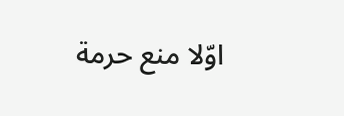اوّلا منع حرمة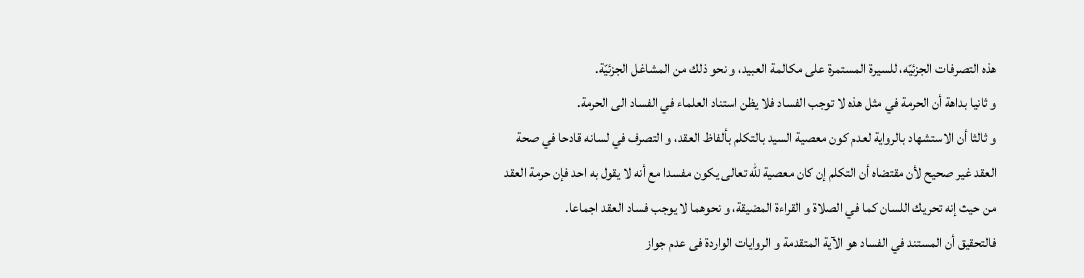هذه التصرفات الجزئيّه، للسيرة المستمرة على مكالمة العبيد، و نحو ذلك من المشاغل الجزئيّة.
و ثانيا بداهة أن الحرمة في مثل هذه لا توجب الفساد فلا يظن استناد العلماء في الفساد الى الحرمة.
و ثالثا أن الاستشهاد بالرواية لعدم كون معصية السيد بالتكلم بألفاظ العقد، و التصرف في لسانه قادحا في صحة العقد غير صحيح لأن مقتضاه أن التكلم إن كان معصية للّه تعالى يكون مفسدا مع أنه لا يقول به احد فإن حرمة العقد من حيث إنه تحريك اللسان كما في الصلاة و القراءة المضيقة، و نحوهما لا يوجب فساد العقد اجماعا.
فالتحقيق أن المستند في الفساد هو الآية المتقدمة و الروايات الواردة فى عدم جواز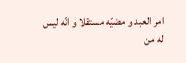امر العبد و مضيّه مستقلا و انّه ليس له من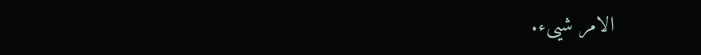الامر شيىء.